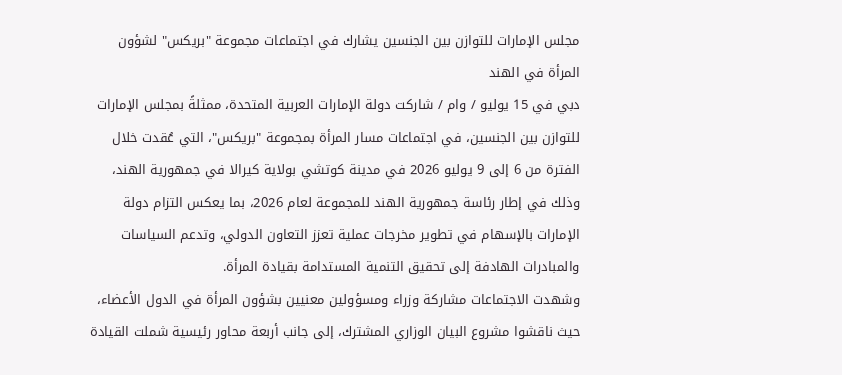مجلس الإمارات للتوازن بين الجنسين يشارك في اجتماعات مجموعة "بريكس" لشؤون المرأة في الهند
دبي في 15 يوليو / وام / شاركت دولة الإمارات العربية المتحدة، ممثلةً بمجلس الإمارات للتوازن بين الجنسين، في اجتماعات مسار المرأة بمجموعة "بريكس"، التي عُقدت خلال الفترة من 6 إلى 9 يوليو 2026 في مدينة كوتشي بولاية كيرالا في جمهورية الهند، وذلك في إطار رئاسة جمهورية الهند للمجموعة لعام 2026، بما يعكس التزام دولة الإمارات بالإسهام في تطوير مخرجات عملية تعزز التعاون الدولي، وتدعم السياسات والمبادرات الهادفة إلى تحقيق التنمية المستدامة بقيادة المرأة.
وشهدت الاجتماعات مشاركة وزراء ومسؤولين معنيين بشؤون المرأة في الدول الأعضاء، حيث ناقشوا مشروع البيان الوزاري المشترك، إلى جانب أربعة محاور رئيسية شملت القيادة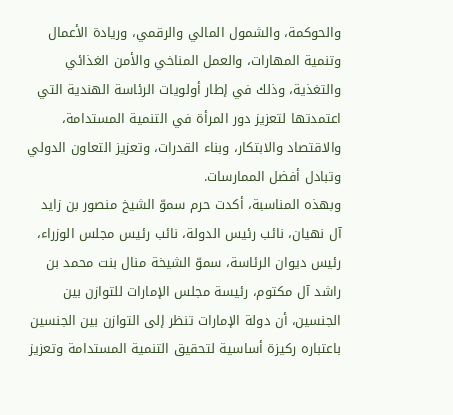والحوكمة، والشمول المالي والرقمي، وريادة الأعمال وتنمية المهارات، والعمل المناخي والأمن الغذائي والتغذية، وذلك في إطار أولويات الرئاسة الهندية التي اعتمدتها لتعزيز دور المرأة في التنمية المستدامة، والاقتصاد والابتكار، وبناء القدرات، وتعزيز التعاون الدولي وتبادل أفضل الممارسات.
وبهذه المناسبة، أكدت حرم سموّ الشيخ منصور بن زايد آل نهيان، نائب رئيس الدولة، نائب رئيس مجلس الوزراء، رئيس ديوان الرئاسة، سموّ الشيخة منال بنت محمد بن راشد آل مكتوم، رئيسة مجلس الإمارات للتوازن بين الجنسين، أن دولة الإمارات تنظر إلى التوازن بين الجنسين باعتباره ركيزة أساسية لتحقيق التنمية المستدامة وتعزيز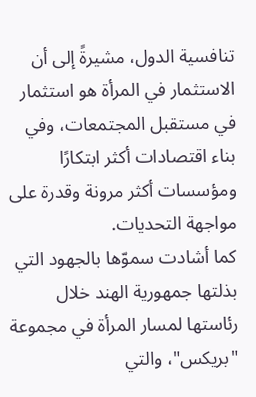تنافسية الدول، مشيرةً إلى أن الاستثمار في المرأة هو استثمار في مستقبل المجتمعات، وفي بناء اقتصادات أكثر ابتكارًا ومؤسسات أكثر مرونة وقدرة على مواجهة التحديات.
كما أشادت سموّها بالجهود التي بذلتها جمهورية الهند خلال رئاستها لمسار المرأة في مجموعة "بريكس"، والتي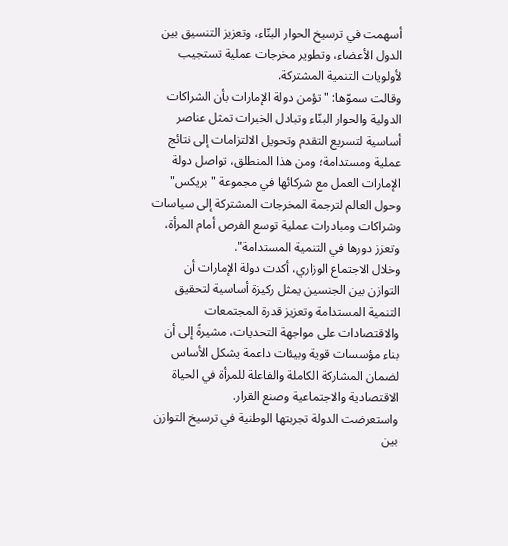أسهمت في ترسيخ الحوار البنّاء، وتعزيز التنسيق بين الدول الأعضاء، وتطوير مخرجات عملية تستجيب لأولويات التنمية المشتركة.
وقالت سموّها: "تؤمن دولة الإمارات بأن الشراكات الدولية والحوار البنّاء وتبادل الخبرات تمثل عناصر أساسية لتسريع التقدم وتحويل الالتزامات إلى نتائج عملية ومستدامة؛ ومن هذا المنطلق، تواصل دولة الإمارات العمل مع شركائها في مجموعة "بريكس" وحول العالم لترجمة المخرجات المشتركة إلى سياسات وشراكات ومبادرات عملية توسع الفرص أمام المرأة، وتعزز دورها في التنمية المستدامة".
وخلال الاجتماع الوزاري، أكدت دولة الإمارات أن التوازن بين الجنسين يمثل ركيزة أساسية لتحقيق التنمية المستدامة وتعزيز قدرة المجتمعات والاقتصادات على مواجهة التحديات، مشيرةً إلى أن بناء مؤسسات قوية وبيئات داعمة يشكل الأساس لضمان المشاركة الكاملة والفاعلة للمرأة في الحياة الاقتصادية والاجتماعية وصنع القرار.
واستعرضت الدولة تجربتها الوطنية في ترسيخ التوازن بين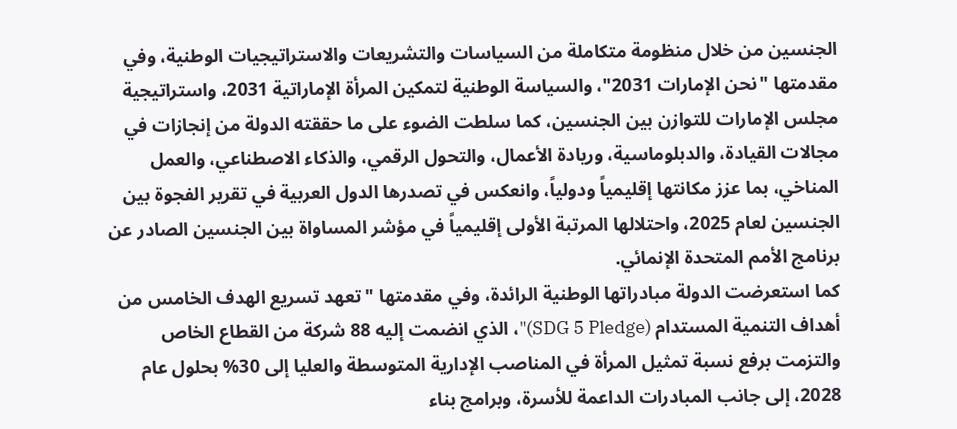الجنسين من خلال منظومة متكاملة من السياسات والتشريعات والاستراتيجيات الوطنية، وفي مقدمتها "نحن الإمارات 2031"، والسياسة الوطنية لتمكين المرأة الإماراتية 2031، واستراتيجية مجلس الإمارات للتوازن بين الجنسين، كما سلطت الضوء على ما حققته الدولة من إنجازات في مجالات القيادة، والدبلوماسية، وريادة الأعمال، والتحول الرقمي، والذكاء الاصطناعي، والعمل المناخي، بما عزز مكانتها إقليمياً ودولياً، وانعكس في تصدرها الدول العربية في تقرير الفجوة بين الجنسين لعام 2025، واحتلالها المرتبة الأولى إقليمياً في مؤشر المساواة بين الجنسين الصادر عن برنامج الأمم المتحدة الإنمائي.
كما استعرضت الدولة مبادراتها الوطنية الرائدة، وفي مقدمتها "تعهد تسريع الهدف الخامس من أهداف التنمية المستدام (SDG 5 Pledge)"، الذي انضمت إليه 88 شركة من القطاع الخاص والتزمت برفع نسبة تمثيل المرأة في المناصب الإدارية المتوسطة والعليا إلى 30% بحلول عام 2028، إلى جانب المبادرات الداعمة للأسرة، وبرامج بناء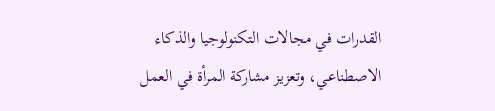القدرات في مجالات التكنولوجيا والذكاء الاصطناعي، وتعزيز مشاركة المرأة في العمل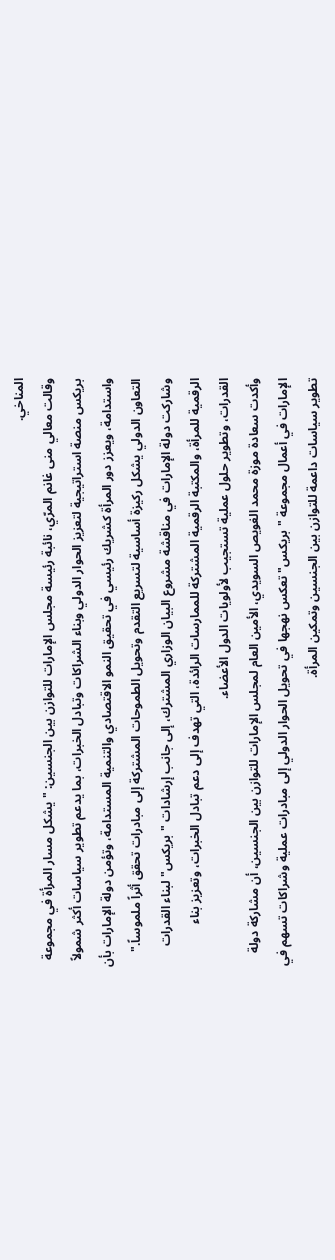المناخي.
وقالت معالي منى غانم المرّي، نائبة رئيسة مجلس الإمارات للتوازن بين الجنسين: "يشكل مسار المرأة في مجموعة بريكس منصة استراتيجية لتعزيز الحوار الدولي وبناء الشراكات وتبادل الخبرات، بما يدعم تطوير سياسات أكثر شمولاً واستدامة، ويعزز دور المرأة كشريك رئيسي في تحقيق النمو الاقتصادي والتنمية المستدامة، وتؤمن دولة الإمارات بأن التعاون الدولي يشكل ركيزة أساسية لتسريع التقدم وتحويل الطموحات المشتركة إلى مبادرات تحقق أثراً ملموساً."
وشاركت دولة الإمارات في مناقشة مشروع البيان الوزاري المشترك، إلى جانب إرشادات "بريكس" لبناء القدرات الرقمية للمرأة، والمكتبة الرقمية المشتركة للممارسات الرائدة، التي تهدف إلى دعم تبادل الخبرات، وتعزيز بناء القدرات، وتطوير حلول عملية تستجيب لأولويات الدول الأعضاء.
وأكدت سعادة موزة محمد الغويص السويدي، الأمين العام لمجلس الإمارات للتوازن بين الجنسين، أن مشاركة دولة الإمارات في أعمال مجموعة "بريكس" تعكس نهجها في تحويل الحوار الدولي إلى مبادرات عملية وشراكات تسهم في تطوير سياسات داعمة للتوازن بين الجنسين وتمكين المرأة.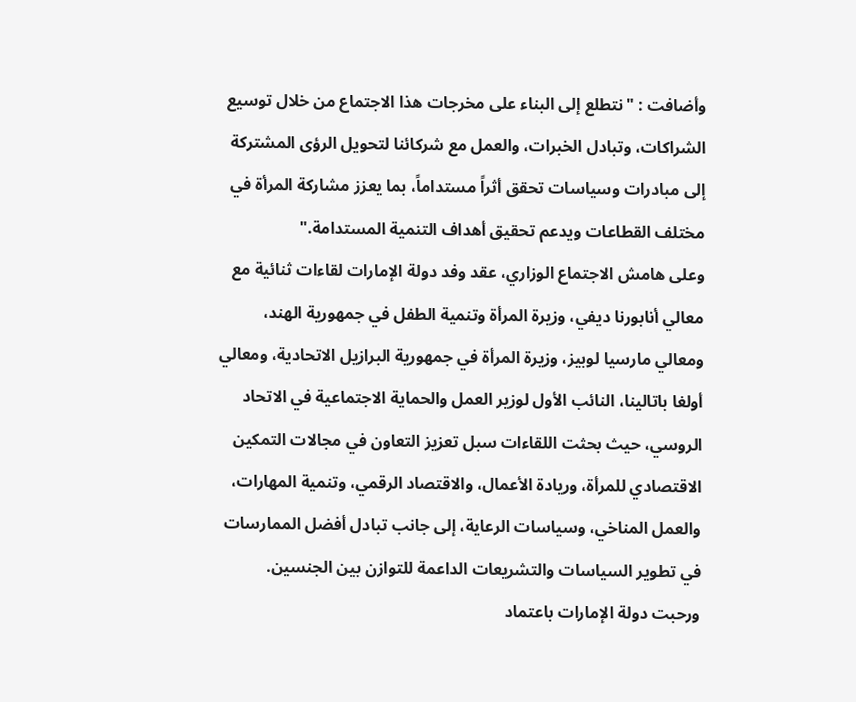وأضافت : "نتطلع إلى البناء على مخرجات هذا الاجتماع من خلال توسيع الشراكات، وتبادل الخبرات، والعمل مع شركائنا لتحويل الرؤى المشتركة إلى مبادرات وسياسات تحقق أثراً مستداماً، بما يعزز مشاركة المرأة في مختلف القطاعات ويدعم تحقيق أهداف التنمية المستدامة."
وعلى هامش الاجتماع الوزاري، عقد وفد دولة الإمارات لقاءات ثنائية مع معالي أنابورنا ديفي، وزيرة المرأة وتنمية الطفل في جمهورية الهند، ومعالي مارسيا لوبيز، وزيرة المرأة في جمهورية البرازيل الاتحادية، ومعالي أولغا باتالينا، النائب الأول لوزير العمل والحماية الاجتماعية في الاتحاد الروسي، حيث بحثت اللقاءات سبل تعزيز التعاون في مجالات التمكين الاقتصادي للمرأة، وريادة الأعمال، والاقتصاد الرقمي، وتنمية المهارات، والعمل المناخي، وسياسات الرعاية، إلى جانب تبادل أفضل الممارسات في تطوير السياسات والتشريعات الداعمة للتوازن بين الجنسين.
ورحبت دولة الإمارات باعتماد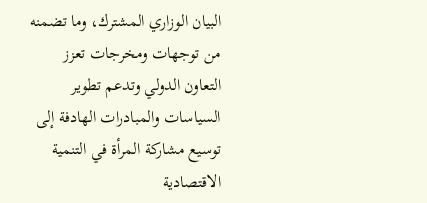البيان الوزاري المشترك، وما تضمنه من توجهات ومخرجات تعزز التعاون الدولي وتدعم تطوير السياسات والمبادرات الهادفة إلى توسيع مشاركة المرأة في التنمية الاقتصادية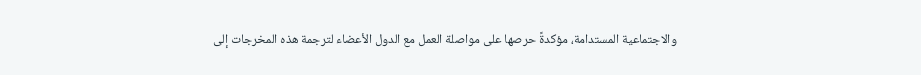والاجتماعية المستدامة، مؤكدةً حرصها على مواصلة العمل مع الدول الأعضاء لترجمة هذه المخرجات إلى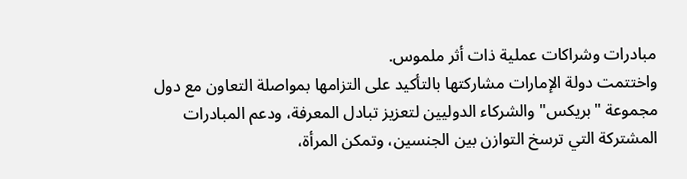مبادرات وشراكات عملية ذات أثر ملموس.
واختتمت دولة الإمارات مشاركتها بالتأكيد على التزامها بمواصلة التعاون مع دول مجموعة "بريكس" والشركاء الدوليين لتعزيز تبادل المعرفة، ودعم المبادرات المشتركة التي ترسخ التوازن بين الجنسين، وتمكن المرأة،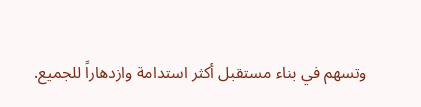وتسهم في بناء مستقبل أكثر استدامة وازدهاراً للجميع.